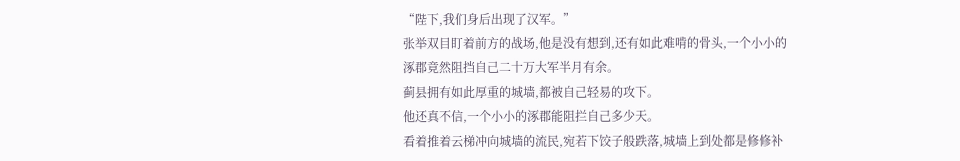“陛下,我们身后出现了汉军。”
张举双目盯着前方的战场,他是没有想到,还有如此难啃的骨头,一个小小的涿郡竟然阻挡自己二十万大军半月有余。
蓟县拥有如此厚重的城墙,都被自己轻易的攻下。
他还真不信,一个小小的涿郡能阻拦自己多少天。
看着推着云梯冲向城墙的流民,宛若下饺子般跌落,城墙上到处都是修修补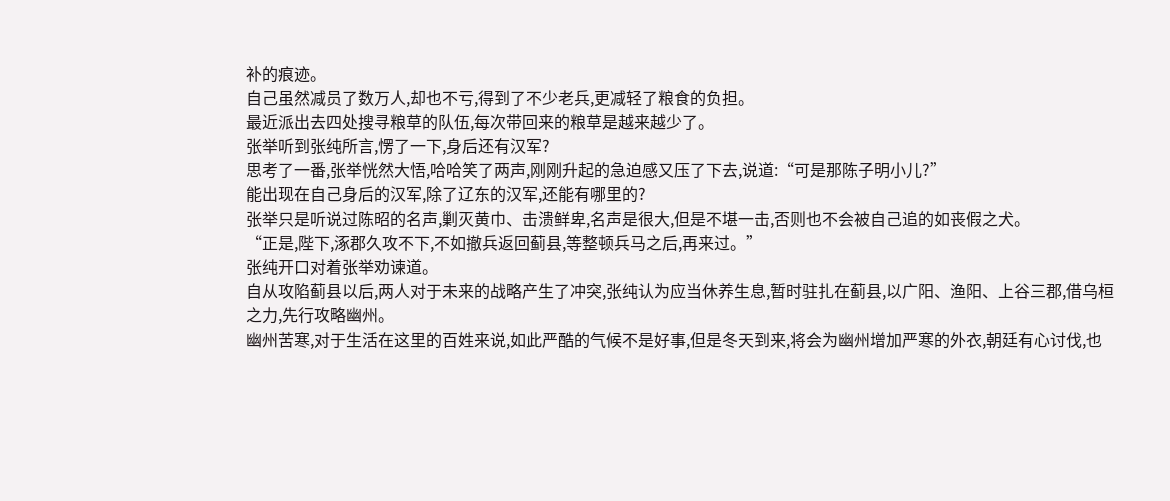补的痕迹。
自己虽然减员了数万人,却也不亏,得到了不少老兵,更减轻了粮食的负担。
最近派出去四处搜寻粮草的队伍,每次带回来的粮草是越来越少了。
张举听到张纯所言,愣了一下,身后还有汉军?
思考了一番,张举恍然大悟,哈哈笑了两声,刚刚升起的急迫感又压了下去,说道:“可是那陈子明小儿?”
能出现在自己身后的汉军,除了辽东的汉军,还能有哪里的?
张举只是听说过陈昭的名声,剿灭黄巾、击溃鲜卑,名声是很大,但是不堪一击,否则也不会被自己追的如丧假之犬。
“正是,陛下,涿郡久攻不下,不如撤兵返回蓟县,等整顿兵马之后,再来过。”
张纯开口对着张举劝谏道。
自从攻陷蓟县以后,两人对于未来的战略产生了冲突,张纯认为应当休养生息,暂时驻扎在蓟县,以广阳、渔阳、上谷三郡,借乌桓之力,先行攻略幽州。
幽州苦寒,对于生活在这里的百姓来说,如此严酷的气候不是好事,但是冬天到来,将会为幽州增加严寒的外衣,朝廷有心讨伐,也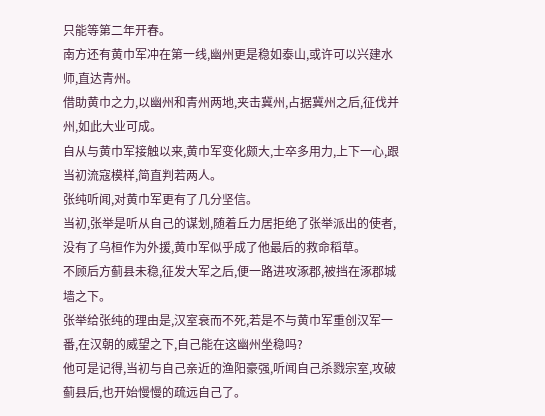只能等第二年开春。
南方还有黄巾军冲在第一线,幽州更是稳如泰山,或许可以兴建水师,直达青州。
借助黄巾之力,以幽州和青州两地,夹击冀州,占据冀州之后,征伐并州,如此大业可成。
自从与黄巾军接触以来,黄巾军变化颇大,士卒多用力,上下一心,跟当初流寇模样,简直判若两人。
张纯听闻,对黄巾军更有了几分坚信。
当初,张举是听从自己的谋划,随着丘力居拒绝了张举派出的使者,没有了乌桓作为外援,黄巾军似乎成了他最后的救命稻草。
不顾后方蓟县未稳,征发大军之后,便一路进攻涿郡,被挡在涿郡城墙之下。
张举给张纯的理由是,汉室衰而不死,若是不与黄巾军重创汉军一番,在汉朝的威望之下,自己能在这幽州坐稳吗?
他可是记得,当初与自己亲近的渔阳豪强,听闻自己杀戮宗室,攻破蓟县后,也开始慢慢的疏远自己了。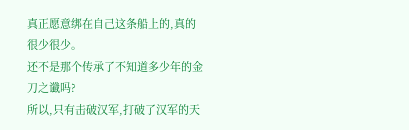真正愿意绑在自己这条船上的,真的很少很少。
还不是那个传承了不知道多少年的金刀之谶吗?
所以,只有击破汉军,打破了汉军的天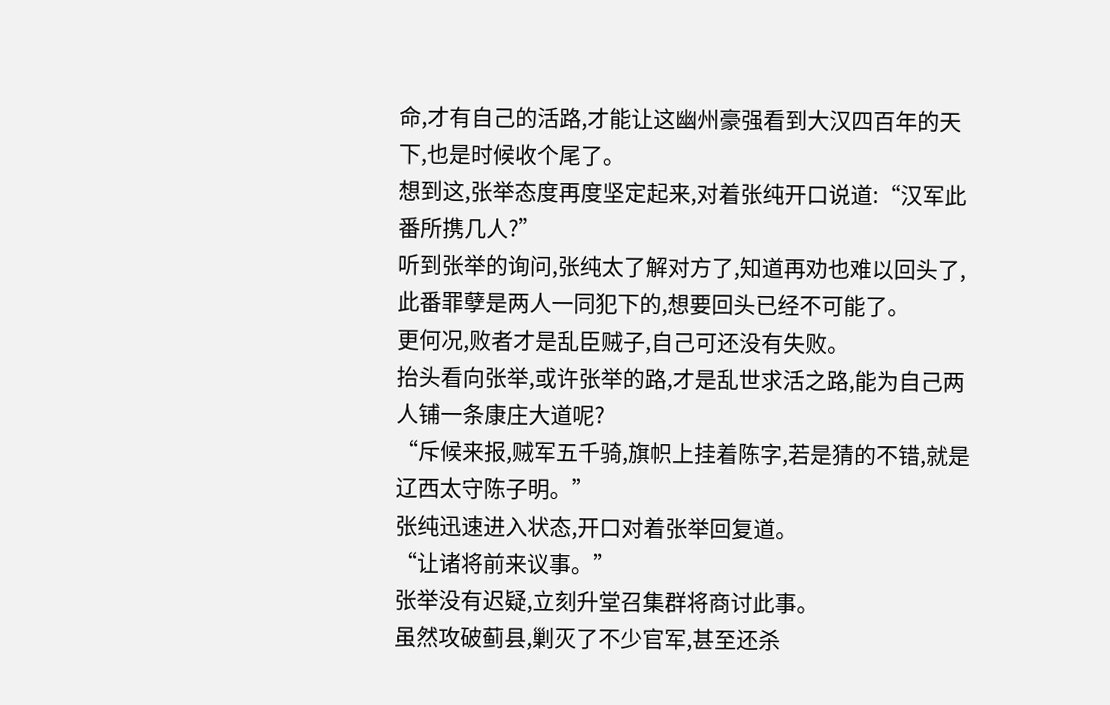命,才有自己的活路,才能让这幽州豪强看到大汉四百年的天下,也是时候收个尾了。
想到这,张举态度再度坚定起来,对着张纯开口说道:“汉军此番所携几人?”
听到张举的询问,张纯太了解对方了,知道再劝也难以回头了,此番罪孽是两人一同犯下的,想要回头已经不可能了。
更何况,败者才是乱臣贼子,自己可还没有失败。
抬头看向张举,或许张举的路,才是乱世求活之路,能为自己两人铺一条康庄大道呢?
“斥候来报,贼军五千骑,旗帜上挂着陈字,若是猜的不错,就是辽西太守陈子明。”
张纯迅速进入状态,开口对着张举回复道。
“让诸将前来议事。”
张举没有迟疑,立刻升堂召集群将商讨此事。
虽然攻破蓟县,剿灭了不少官军,甚至还杀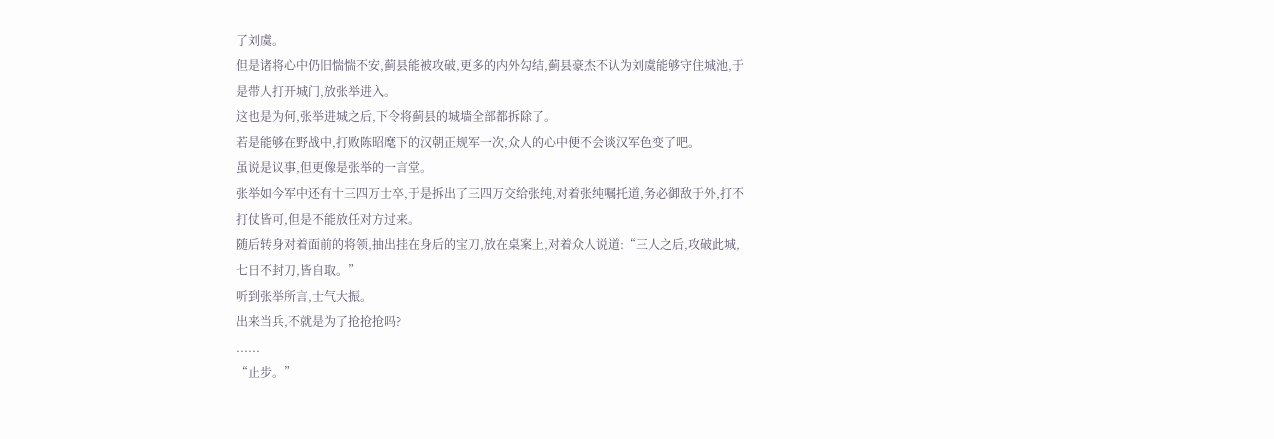了刘虞。
但是诸将心中仍旧惴惴不安,蓟县能被攻破,更多的内外勾结,蓟县豪杰不认为刘虞能够守住城池,于是带人打开城门,放张举进入。
这也是为何,张举进城之后,下令将蓟县的城墙全部都拆除了。
若是能够在野战中,打败陈昭麾下的汉朝正规军一次,众人的心中便不会谈汉军色变了吧。
虽说是议事,但更像是张举的一言堂。
张举如今军中还有十三四万士卒,于是拆出了三四万交给张纯,对着张纯嘱托道,务必御敌于外,打不打仗皆可,但是不能放任对方过来。
随后转身对着面前的将领,抽出挂在身后的宝刀,放在桌案上,对着众人说道:“三人之后,攻破此城,七日不封刀,皆自取。”
听到张举所言,士气大振。
出来当兵,不就是为了抢抢抢吗?
......
“止步。”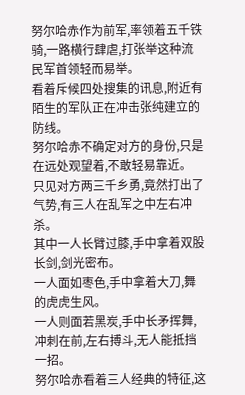努尔哈赤作为前军,率领着五千铁骑,一路横行肆虐,打张举这种流民军首领轻而易举。
看着斥候四处搜集的讯息,附近有陌生的军队正在冲击张纯建立的防线。
努尔哈赤不确定对方的身份,只是在远处观望着,不敢轻易靠近。
只见对方两三千乡勇,竟然打出了气势,有三人在乱军之中左右冲杀。
其中一人长臂过膝,手中拿着双股长剑,剑光密布。
一人面如枣色,手中拿着大刀,舞的虎虎生风。
一人则面若黑炭,手中长矛挥舞,冲刺在前,左右搏斗,无人能抵挡一招。
努尔哈赤看着三人经典的特征,这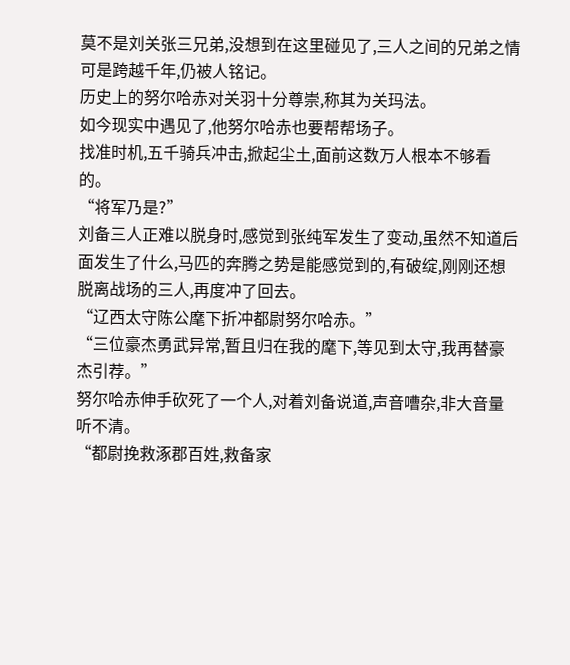莫不是刘关张三兄弟,没想到在这里碰见了,三人之间的兄弟之情可是跨越千年,仍被人铭记。
历史上的努尔哈赤对关羽十分尊崇,称其为关玛法。
如今现实中遇见了,他努尔哈赤也要帮帮场子。
找准时机,五千骑兵冲击,掀起尘土,面前这数万人根本不够看的。
“将军乃是?”
刘备三人正难以脱身时,感觉到张纯军发生了变动,虽然不知道后面发生了什么,马匹的奔腾之势是能感觉到的,有破绽,刚刚还想脱离战场的三人,再度冲了回去。
“辽西太守陈公麾下折冲都尉努尔哈赤。”
“三位豪杰勇武异常,暂且归在我的麾下,等见到太守,我再替豪杰引荐。”
努尔哈赤伸手砍死了一个人,对着刘备说道,声音嘈杂,非大音量听不清。
“都尉挽救涿郡百姓,救备家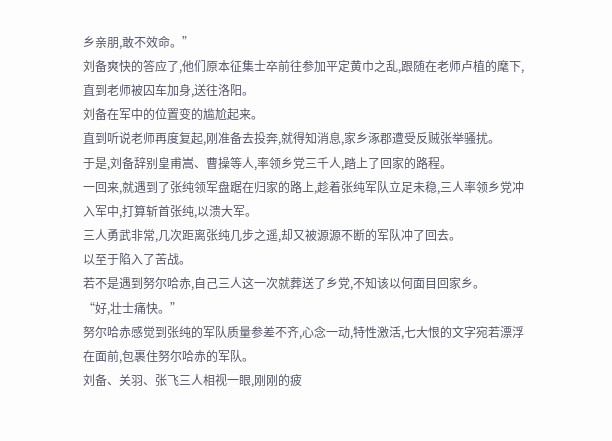乡亲朋,敢不效命。”
刘备爽快的答应了,他们原本征集士卒前往参加平定黄巾之乱,跟随在老师卢植的麾下,直到老师被囚车加身,送往洛阳。
刘备在军中的位置变的尴尬起来。
直到听说老师再度复起,刚准备去投奔,就得知消息,家乡涿郡遭受反贼张举骚扰。
于是,刘备辞别皇甫嵩、曹操等人,率领乡党三千人,踏上了回家的路程。
一回来,就遇到了张纯领军盘踞在归家的路上,趁着张纯军队立足未稳,三人率领乡党冲入军中,打算斩首张纯,以溃大军。
三人勇武非常,几次距离张纯几步之遥,却又被源源不断的军队冲了回去。
以至于陷入了苦战。
若不是遇到努尔哈赤,自己三人这一次就葬送了乡党,不知该以何面目回家乡。
“好,壮士痛快。”
努尔哈赤感觉到张纯的军队质量参差不齐,心念一动,特性激活,七大恨的文字宛若漂浮在面前,包裹住努尔哈赤的军队。
刘备、关羽、张飞三人相视一眼,刚刚的疲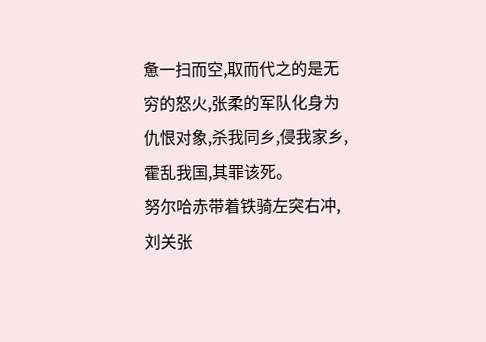惫一扫而空,取而代之的是无穷的怒火,张柔的军队化身为仇恨对象,杀我同乡,侵我家乡,霍乱我国,其罪该死。
努尔哈赤带着铁骑左突右冲,刘关张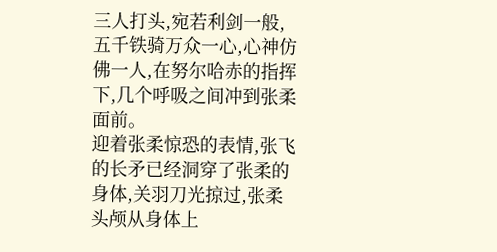三人打头,宛若利剑一般,五千铁骑万众一心,心神仿佛一人,在努尔哈赤的指挥下,几个呼吸之间冲到张柔面前。
迎着张柔惊恐的表情,张飞的长矛已经洞穿了张柔的身体,关羽刀光掠过,张柔头颅从身体上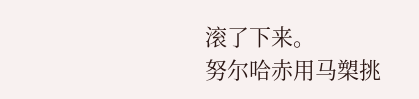滚了下来。
努尔哈赤用马槊挑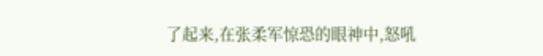了起来,在张柔军惊恐的眼神中,怒吼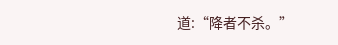道:“降者不杀。”